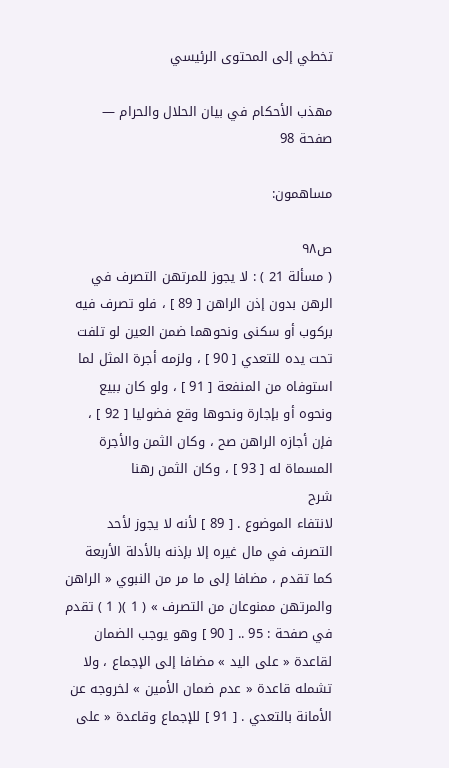تخطي إلى المحتوى الرئيسي

مهذب الأحكام في بيان الحلال والحرام — صفحة 98

مساهمون:

ص٩٨
( مسألة 21 ) : لا يجوز للمرتهن التصرف في الرهن بدون إذن الراهن [ 89 ] ، فلو تصرف فيه بركوب أو سكنى ونحوهما ضمن العين لو تلفت تحت يده للتعدي [ 90 ] ، ولزمه أجرة المثل لما استوفاه من المنفعة [ 91 ] ، ولو كان ببيع ونحوه أو بإجارة ونحوها وقع فضوليا [ 92 ] ، فإن أجازه الراهن صح ، وكان الثمن والأجرة المسماة له [ 93 ] ، وكان الثمن رهنا
شرح
لانتفاء الموضوع . [ 89 ] لأنه لا يجوز لأحد التصرف في مال غيره إلا بإذنه بالأدلة الأربعة كما تقدم ، مضافا إلى ما مر من النبوي « الراهن والمرتهن ممنوعان من التصرف » ( 1 )( 1 ) تقدم في صفحة : 95 .. [ 90 ] وهو يوجب الضمان لقاعدة « على اليد » مضافا إلى الإجماع ، ولا تشمله قاعدة « عدم ضمان الأمين » لخروجه عن الأمانة بالتعدي . [ 91 ] للإجماع وقاعدة « على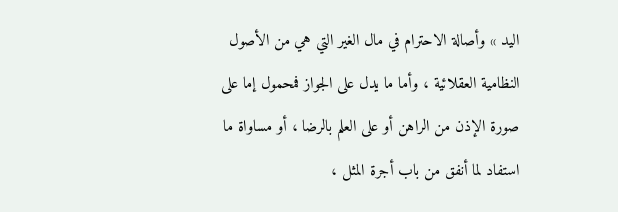اليد » وأصالة الاحترام في مال الغير التي هي من الأصول النظامية العقلائية ، وأما ما يدل على الجواز فمحمول إما على صورة الإذن من الراهن أو على العلم بالرضا ، أو مساواة ما استفاد لما أنفق من باب أجرة المثل ،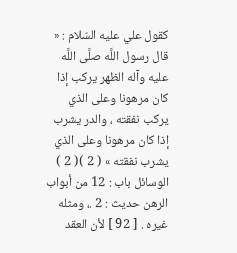كقول علي عليه السّلام : « قال رسول اللَّه صلَّى اللَّه عليه وآله الظهر يركب إذا كان مرهونا وعلى الذي يركب نفقته ، والدر يشرب إذا كان مرهونا وعلى الذي يشرب نفقته » ( 2 )( 2 ) الوسائل باب : 12 من أبواب الرهن حديث : 2 .، ومثله غيره . [ 92 ] لأن العقد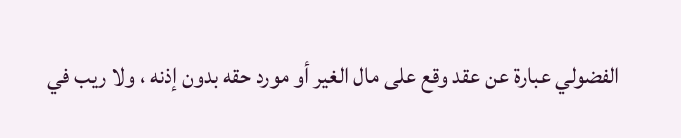الفضولي عبارة عن عقد وقع على مال الغير أو مورد حقه بدون إذنه ، ولا ريب في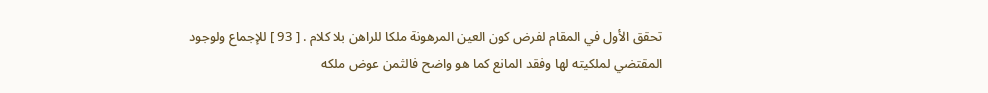تحقق الأول في المقام لفرض كون العين المرهونة ملكا للراهن بلا كلام . [ 93 ] للإجماع ولوجود المقتضي لملكيته لها وفقد المانع كما هو واضح فالثمن عوض ملكه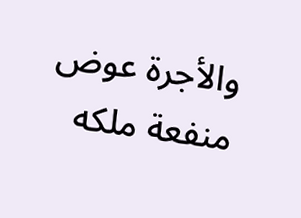والأجرة عوض منفعة ملكه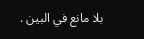بلا مانع في البين .